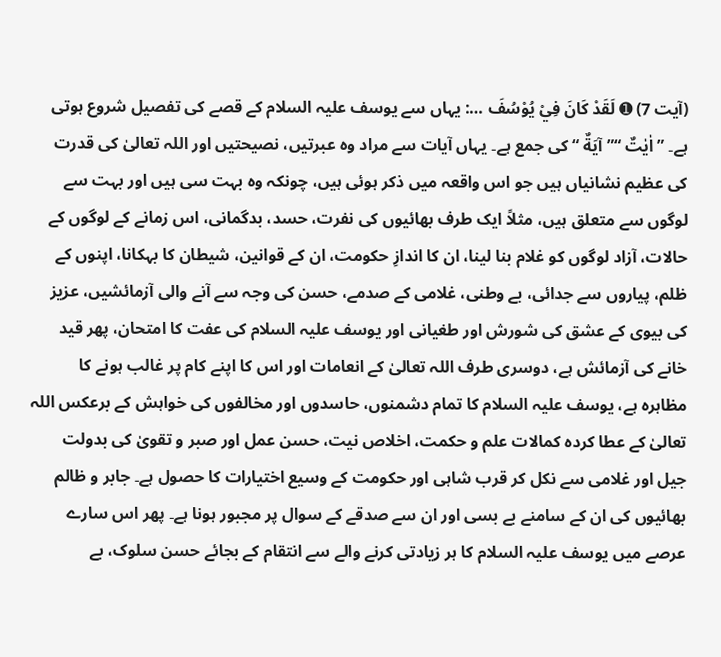(آیت 7) ➊ لَقَدْ كَانَ فِيْ يُوْسُفَ …: یہاں سے یوسف علیہ السلام کے قصے کی تفصیل شروع ہوتی ہے۔ ” اٰيٰتٌ “” آيَةٌ “ کی جمع ہے۔ یہاں آیات سے مراد وہ عبرتیں، نصیحتیں اور اللہ تعالیٰ کی قدرت کی عظیم نشانیاں ہیں جو اس واقعہ میں ذکر ہوئی ہیں، چونکہ وہ بہت سی ہیں اور بہت سے لوگوں سے متعلق ہیں، مثلاً ایک طرف بھائیوں کی نفرت، حسد، بدگمانی، اس زمانے کے لوگوں کے حالات، آزاد لوگوں کو غلام بنا لینا، ان کا اندازِ حکومت، ان کے قوانین، شیطان کا بہکانا، اپنوں کے ظلم، پیاروں سے جدائی، بے وطنی، غلامی کے صدمے، حسن کی وجہ سے آنے والی آزمائشیں، عزیز کی بیوی کے عشق کی شورش اور طغیانی اور یوسف علیہ السلام کی عفت کا امتحان، پھر قید خانے کی آزمائش ہے، دوسری طرف اللہ تعالیٰ کے انعامات اور اس کا اپنے کام پر غالب ہونے کا مظاہرہ ہے، یوسف علیہ السلام کا تمام دشمنوں، حاسدوں اور مخالفوں کی خواہش کے برعکس اللہ تعالیٰ کے عطا کردہ کمالات علم و حکمت، اخلاص نیت، حسن عمل اور صبر و تقویٰ کی بدولت جیل اور غلامی سے نکل کر قرب شاہی اور حکومت کے وسیع اختیارات کا حصول ہے۔ جابر و ظالم بھائیوں کی ان کے سامنے بے بسی اور ان سے صدقے کے سوال پر مجبور ہونا ہے۔ پھر اس سارے عرصے میں یوسف علیہ السلام کا ہر زیادتی کرنے والے سے انتقام کے بجائے حسن سلوک، بے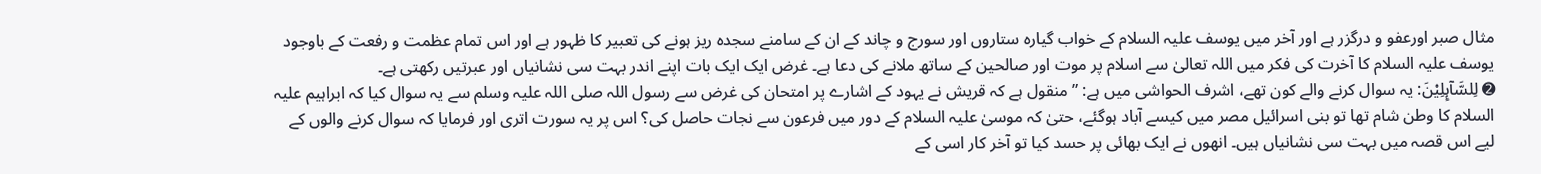مثال صبر اورعفو و درگزر ہے اور آخر میں یوسف علیہ السلام کے خواب گیارہ ستاروں اور سورج و چاند کے ان کے سامنے سجدہ ریز ہونے کی تعبیر کا ظہور ہے اور اس تمام عظمت و رفعت کے باوجود یوسف علیہ السلام کا آخرت کی فکر میں اللہ تعالیٰ سے اسلام پر موت اور صالحین کے ساتھ ملانے کی دعا ہے۔ غرض ایک ایک بات اپنے اندر بہت سی نشانیاں اور عبرتیں رکھتی ہے۔
➋ لِلسَّآىِٕلِيْنَ: یہ سوال کرنے والے کون تھے، اشرف الحواشی میں ہے: ”منقول ہے کہ قریش نے یہود کے اشارے پر امتحان کی غرض سے رسول اللہ صلی اللہ علیہ وسلم سے یہ سوال کیا کہ ابراہیم علیہ السلام کا وطن شام تھا تو بنی اسرائیل مصر میں کیسے آباد ہوگئے، حتیٰ کہ موسیٰ علیہ السلام کے دور میں فرعون سے نجات حاصل کی؟ اس پر یہ سورت اتری اور فرمایا کہ سوال کرنے والوں کے لیے اس قصہ میں بہت سی نشانیاں ہیں۔ انھوں نے ایک بھائی پر حسد کیا تو آخر کار اسی کے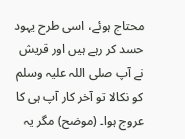محتاج ہوئے، اسی طرح یہود حسد کر رہے ہیں اور قریش نے آپ صلی اللہ علیہ وسلم کو نکالا تو آخر کار آپ ہی کا عروج ہوا۔ (موضح) مگر یہ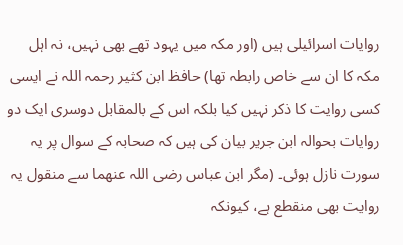روایات اسرائیلی ہیں (اور مکہ میں یہود تھے بھی نہیں، نہ اہل مکہ کا ان سے خاص رابطہ تھا) حافظ ابن کثیر رحمہ اللہ نے ایسی کسی روایت کا ذکر نہیں کیا بلکہ اس کے بالمقابل دوسری ایک دو روایات بحوالہ ابن جریر بیان کی ہیں کہ صحابہ کے سوال پر یہ سورت نازل ہوئی۔ (مگر ابن عباس رضی اللہ عنھما سے منقول یہ روایت بھی منقطع ہے، کیونکہ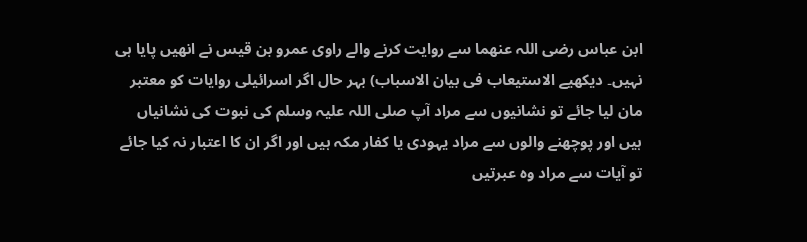ابن عباس رضی اللہ عنھما سے روایت کرنے والے راوی عمرو بن قیس نے انھیں پایا ہی نہیں۔ دیکھیے الاستیعاب فی بیان الاسباب) بہر حال اگر اسرائیلی روایات کو معتبر مان لیا جائے تو نشانیوں سے مراد آپ صلی اللہ علیہ وسلم کی نبوت کی نشانیاں ہیں اور پوچھنے والوں سے مراد یہودی یا کفار مکہ ہیں اور اگر ان کا اعتبار نہ کیا جائے تو آیات سے مراد وہ عبرتیں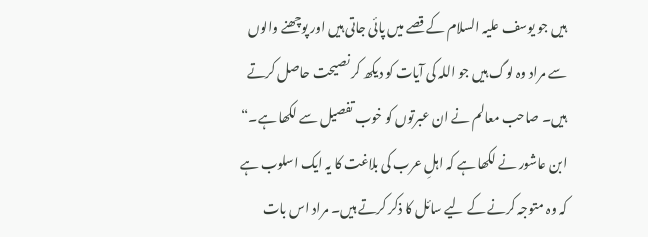ہیں جو یوسف علیہ السلام کے قصے میں پائی جاتی ہیں اور پوچھنے والوں سے مراد وہ لوگ ہیں جو اللہ کی آیات کو دیکھ کر نصیحت حاصل کرتے ہیں۔ صاحب معالم نے ان عبرتوں کو خوب تفصیل سے لکھا ہے۔“ ابن عاشور نے لکھا ہے کہ اہلِ عرب کی بلاغت کا یہ ایک اسلوب ہے کہ وہ متوجہ کرنے کے لیے سائل کا ذکر کرتے ہیں۔ مراد اس بات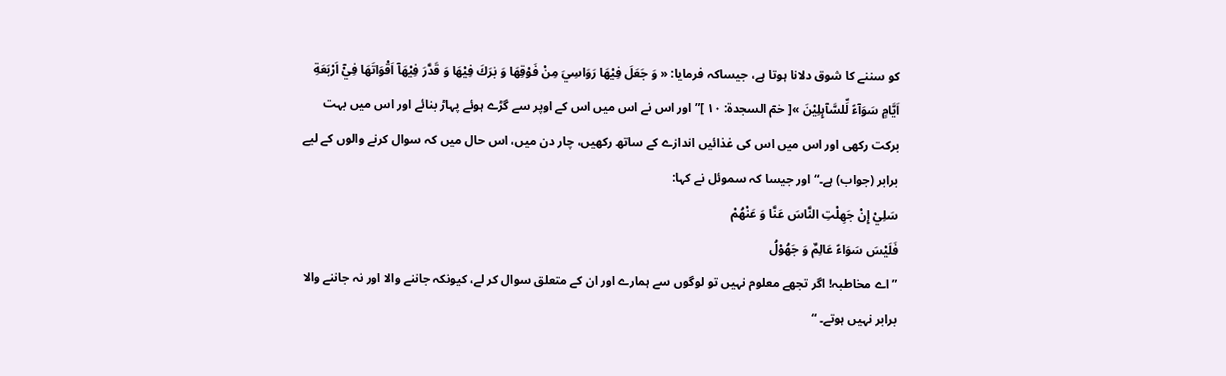کو سننے کا شوق دلانا ہوتا ہے، جیساکہ فرمایا: « وَ جَعَلَ فِيْهَا رَوَاسِيَ مِنْ فَوْقِهَا وَ بٰرَكَ فِيْهَا وَ قَدَّرَ فِيْهَاۤ اَقْوَاتَهَا فِيْۤ اَرْبَعَةِ اَيَّامٍ سَوَآءً لِّلسَّآىِٕلِيْنَ »[ حٰمٓ السجدۃ: ۱۰ ]”اور اس نے اس میں اس کے اوپر سے گڑے ہوئے پہاڑ بنائے اور اس میں بہت برکت رکھی اور اس میں اس کی غذائیں اندازے کے ساتھ رکھیں، چار دن میں، اس حال میں کہ سوال کرنے والوں کے لیے برابر (جواب) ہے۔“ اور جیسا کہ سموئل نے کہا:
سَلِيْ إِنْ جَهِلْتِ النَّاسَ عَنَّا وَ عَنْهُمْ
فَلَيْسَ سَوَاءً عَالِمٌ وَ جَهُوْلُ
”اے مخاطبہ! اگر تجھے معلوم نہیں تو لوگوں سے ہمارے اور ان کے متعلق سوال کر لے، کیونکہ جاننے والا اور نہ جاننے والا برابر نہیں ہوتے۔ “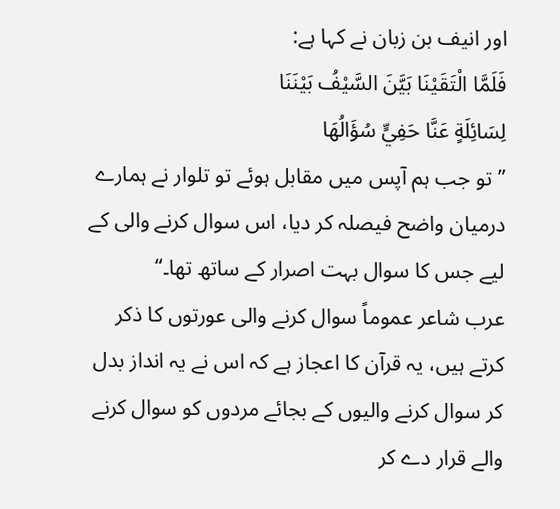اور انیف بن زبان نے کہا ہے:
فَلَمَّا الْتَقَيْنَا بَيَّنَ السَّيْفُ بَيْنَنَا
لِسَائِلَةٍ عَنَّا حَفِيٍّ سُؤَالُهَا
”تو جب ہم آپس میں مقابل ہوئے تو تلوار نے ہمارے درمیان واضح فیصلہ کر دیا، اس سوال کرنے والی کے لیے جس کا سوال بہت اصرار کے ساتھ تھا۔“
عرب شاعر عموماً سوال کرنے والی عورتوں کا ذکر کرتے ہیں، یہ قرآن کا اعجاز ہے کہ اس نے یہ انداز بدل کر سوال کرنے والیوں کے بجائے مردوں کو سوال کرنے والے قرار دے کر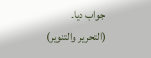جواب دیا۔ (التحرير والتنوير)